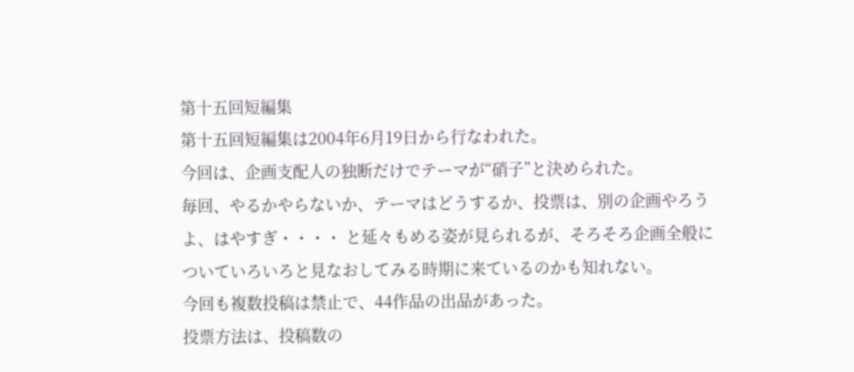第十五回短編集
第十五回短編集は2004年6月19日から行なわれた。
今回は、企画支配人の独断だけでテーマが“硝子”と決められた。
毎回、やるかやらないか、テーマはどうするか、投票は、別の企画やろうよ、はやすぎ・・・・ と延々もめる姿が見られるが、そろそろ企画全般についていろいろと見なおしてみる時期に来ているのかも知れない。
今回も複数投稿は禁止で、44作品の出品があった。
投票方法は、投稿数の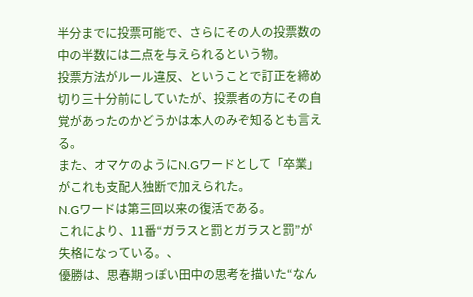半分までに投票可能で、さらにその人の投票数の中の半数には二点を与えられるという物。
投票方法がルール違反、ということで訂正を締め切り三十分前にしていたが、投票者の方にその自覚があったのかどうかは本人のみぞ知るとも言える。
また、オマケのようにN.Gワードとして「卒業」がこれも支配人独断で加えられた。
N.Gワードは第三回以来の復活である。
これにより、11番“ガラスと罰とガラスと罰”が失格になっている。、
優勝は、思春期っぽい田中の思考を描いた“なん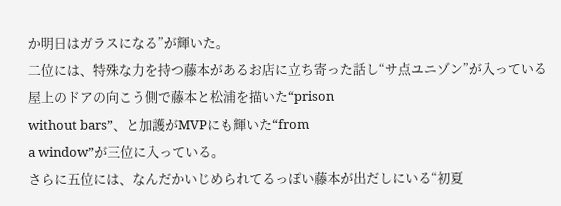か明日はガラスになる”が輝いた。
二位には、特殊な力を持つ藤本があるお店に立ち寄った話し“サ点ユニゾン”が入っている
屋上のドアの向こう側で藤本と松浦を描いた“prison
without bars”、と加護がMVPにも輝いた“from
a window”が三位に入っている。
さらに五位には、なんだかいじめられてるっぽい藤本が出だしにいる“初夏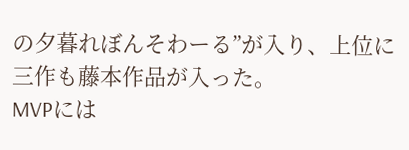の夕暮れぼんそわーる”が入り、上位に三作も藤本作品が入った。
MVPには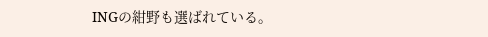INGの紺野も選ばれている。